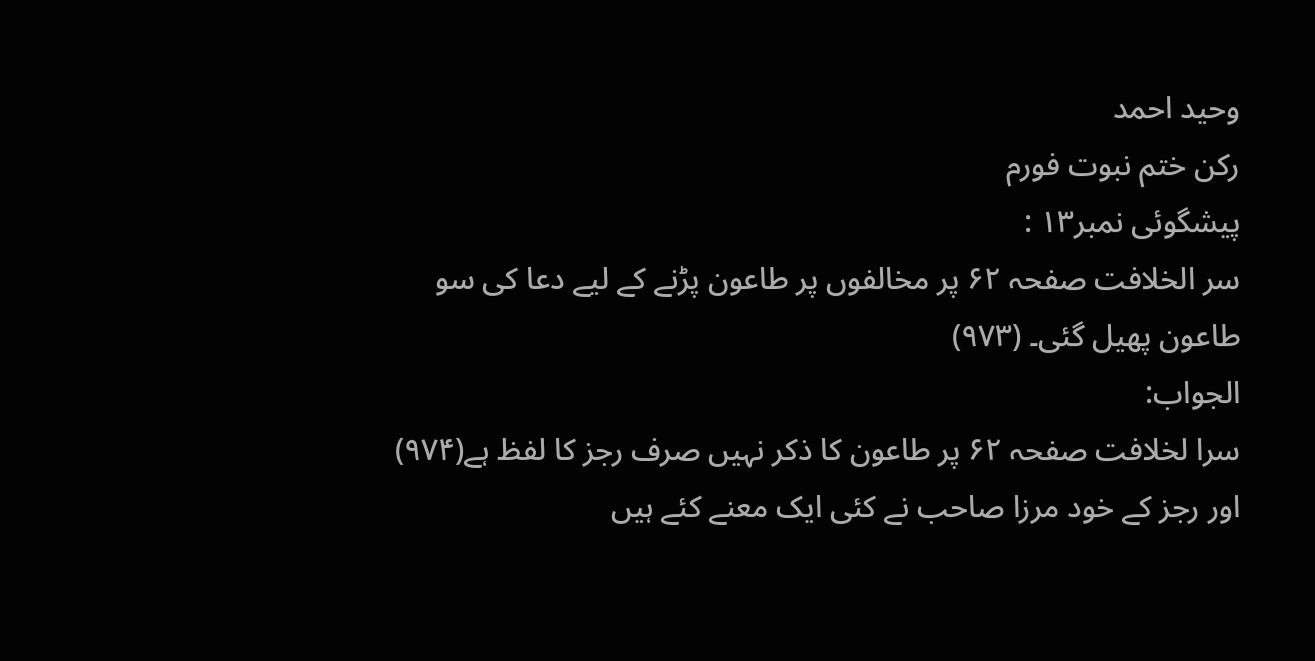وحید احمد
رکن ختم نبوت فورم
پیشگوئی نمبر۱۳ :
سر الخلافت صفحہ ۶۲ پر مخالفوں پر طاعون پڑنے کے لیے دعا کی سو طاعون پھیل گئی۔ (۹۷۳)
الجواب:
سرا لخلافت صفحہ ۶۲ پر طاعون کا ذکر نہیں صرف رجز کا لفظ ہے(۹۷۴) اور رجز کے خود مرزا صاحب نے کئی ایک معنے کئے ہیں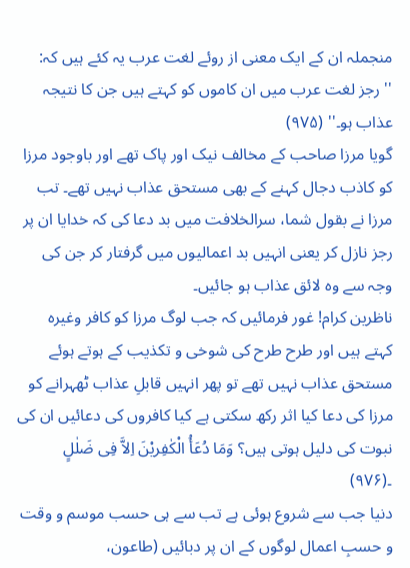منجملہ ان کے ایک معنی از روئے لغت عرب یہ کئے ہیں کہ:
'' رجز لغت عرب میں ان کاموں کو کہتے ہیں جن کا نتیجہ عذاب ہو۔'' (۹۷۵)
گویا مرزا صاحب کے مخالف نیک اور پاک تھے اور باوجود مرزا کو کاذب دجال کہنے کے بھی مستحق عذاب نہیں تھے۔ تب مرزا نے بقول شما، سرالخلافت میں بد دعا کی کہ خدایا ان پر رجز نازل کر یعنی انہیں بد اعمالیوں میں گرفتار کر جن کی وجہ سے وہ لائق عذاب ہو جائیں۔
ناظرین کرام! غور فرمائیں کہ جب لوگ مرزا کو کافر وغیرہ کہتے ہیں اور طرح طرح کی شوخی و تکذیب کے ہوتے ہوئے مستحق عذاب نہیں تھے تو پھر انہیں قابلِ عذاب ٹھہرانے کو مرزا کی دعا کیا اثر رکھ سکتی ہے کیا کافروں کی دعائیں ان کی نبوت کی دلیل ہوتی ہیں؟ وَمَا دُعَأُ الْکٰفِریْنَ اِلاَّ فِی ضَلٰلٍ ۔(۹۷۶)
دنیا جب سے شروع ہوئی ہے تب سے ہی حسب موسم و وقت و حسبِ اعمال لوگوں کے ان پر دبائیں (طاعون،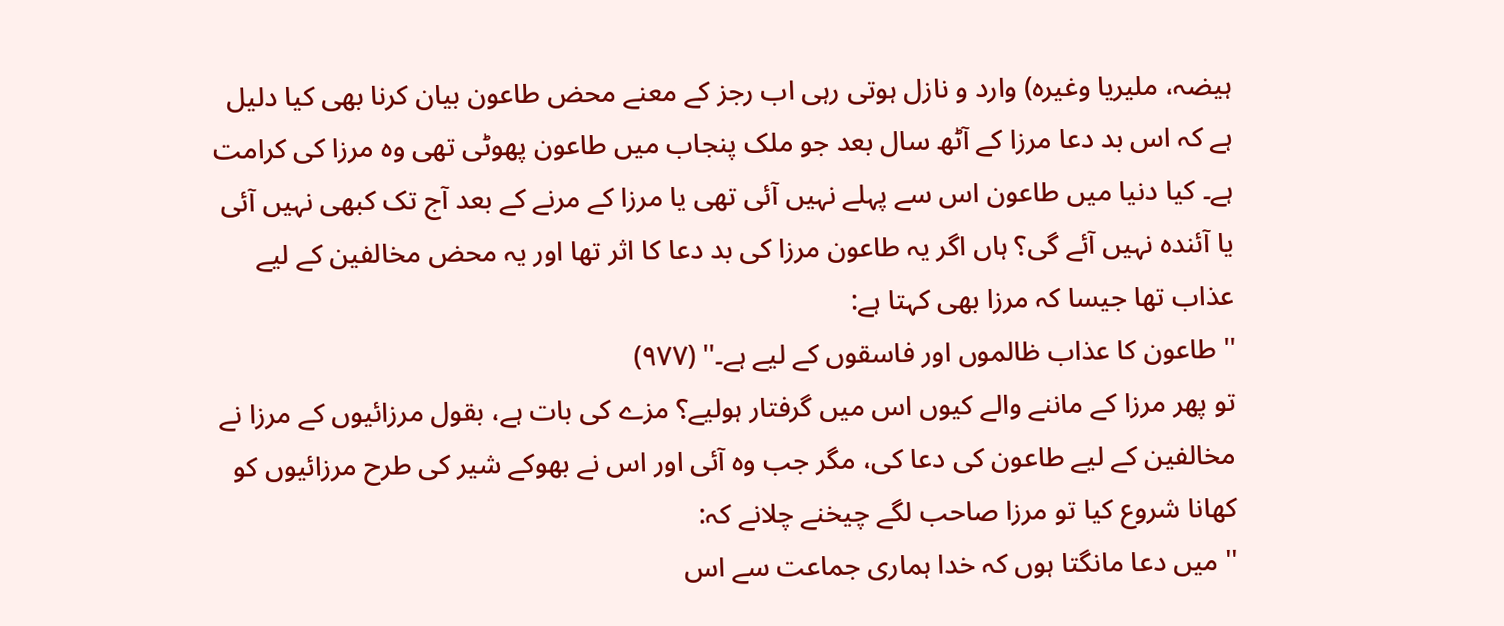ہیضہ، ملیریا وغیرہ) وارد و نازل ہوتی رہی اب رجز کے معنے محض طاعون بیان کرنا بھی کیا دلیل ہے کہ اس بد دعا مرزا کے آٹھ سال بعد جو ملک پنجاب میں طاعون پھوٹی تھی وہ مرزا کی کرامت ہے۔ کیا دنیا میں طاعون اس سے پہلے نہیں آئی تھی یا مرزا کے مرنے کے بعد آج تک کبھی نہیں آئی یا آئندہ نہیں آئے گی؟ ہاں اگر یہ طاعون مرزا کی بد دعا کا اثر تھا اور یہ محض مخالفین کے لیے عذاب تھا جیسا کہ مرزا بھی کہتا ہے:
'' طاعون کا عذاب ظالموں اور فاسقوں کے لیے ہے۔'' (۹۷۷)
تو پھر مرزا کے ماننے والے کیوں اس میں گرفتار ہولیے؟ مزے کی بات ہے، بقول مرزائیوں کے مرزا نے مخالفین کے لیے طاعون کی دعا کی، مگر جب وہ آئی اور اس نے بھوکے شیر کی طرح مرزائیوں کو کھانا شروع کیا تو مرزا صاحب لگے چیخنے چلانے کہ:
'' میں دعا مانگتا ہوں کہ خدا ہماری جماعت سے اس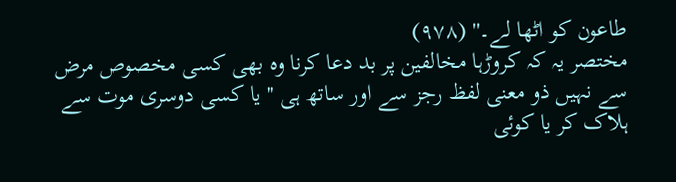طاعون کو اٹھا لے۔'' (۹۷۸)
مختصر یہ کہ کروڑہا مخالفین پر بد دعا کرنا وہ بھی کسی مخصوص مرض سے نہیں ذو معنی لفظ رجز سے اور ساتھ ہی '' یا کسی دوسری موت سے ہلاک کر یا کوئی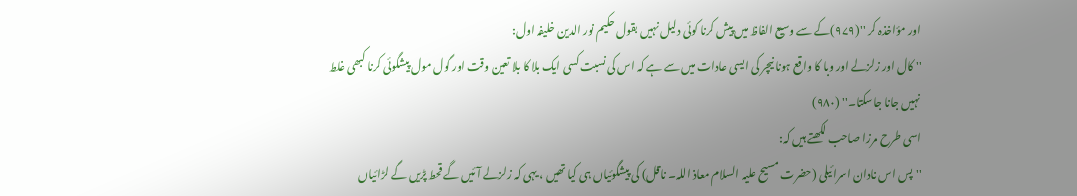اور مؤاخذہ کر ''(۹۷۹)کے سے وسیع الفاظ میں پیش کرنا کوئی دلیل نہیں بقول حکیم نور الدین خلیفہ اول:
'' کال اور زلزلے اور وبا کا واقع ہونا نیچر کی ایسی عادات میں سے ہے کہ اس کی نسبت کسی ایک بلا کا بلا تعین وقت اور گول مول پیشگوئی کرنا کبھی غلط نہیں جانا جاسکتا۔'' (۹۸۰)
اسی طرح مرزا صاحب لکھتے ہیں کہ:
'' پس اس نادان اسرائیلی (حضرت مسیح علیہ السلام معاذ اللہ۔ ناقل) کی پیشگوئیاں ہی کیا تھیں ، یہی کہ زلزلے آئیں گے قحط پڑیں گے لڑائیاں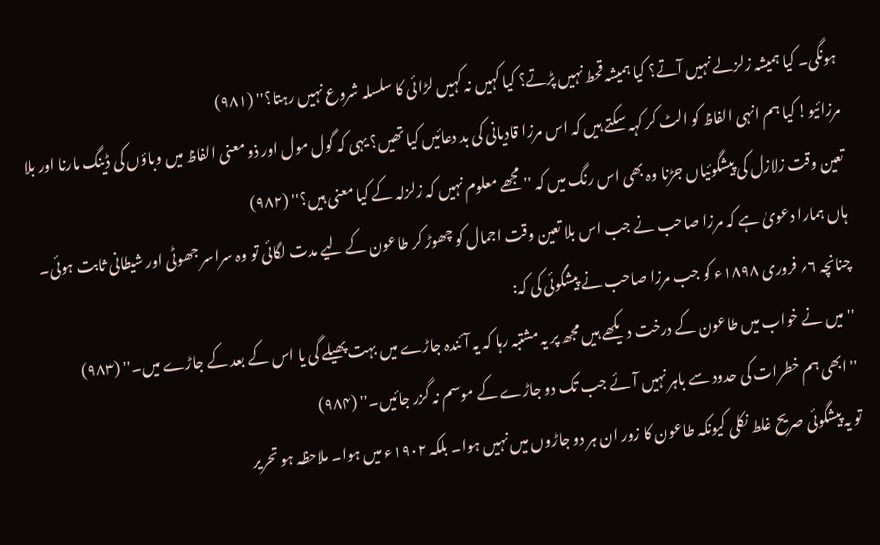ہونگی۔ کیا ہمیشہ زلزلے نہیں آتے؟ کیا ہمیشہ قحط نہیں پڑتے؟ کیا کہیں نہ کہیں لڑائی کا سلسلہ شروع نہیں رہتا؟'' (۹۸۱)
مرزائیو! کیا ہم انہی الفاظ کو الٹ کر کہہ سکتے ہیں کہ اس مرزا قادیانی کی بد دعائیں کیا تھیں؟ یہی کہ گول مول اور ذو معنی الفاظ میں وباؤں کی ڈینگ مارنا اور بلا تعین وقت زلازل کی پیشگوئیاں جڑنا وہ بھی اس رنگ میں کہ '' مجھے معلوم نہیں کہ زلزلہ کے کیا معنی ہیں؟'' (۹۸۲)
ہاں ہمارا دعویٰ ہے کہ مرزا صاحب نے جب اس بلا تعین وقت اجمال کو چھوڑ کر طاعون کے لیے مدت لگائی تو وہ سراسر جھوٹی اور شیطانی ثابت ہوئی۔ چنانچہ ۶؍ فروری ۱۸۹۸ء کو جب مرزا صاحب نے پیشگوئی کی کہ:
'' میں نے خواب میں طاعون کے درخت دیکھے ہیں مجھ پر یہ مشتبہ رہا کہ یہ آئندہ جاڑے میں بہت پھیلے گی یا اس کے بعد کے جاڑے میں۔'' (۹۸۳)
'' ابھی ہم خطرات کی حدود سے باہر نہیں آئے جب تک دو جاڑے کے موسم نہ گزر جائیں۔'' (۹۸۴)
تو یہ پیشگوئی صریح غلط نکلی کیونکہ طاعون کا زور ان ہر دو جاڑوں میں نہیں ہوا۔ بلکہ ۱۹۰۲ء میں ہوا۔ ملاحظہ ہو تحریر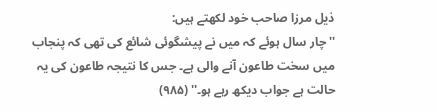ذیل مرزا صاحب خود لکھتے ہیں:
'' چار سال ہوئے کہ میں نے پیشگوئی شائع کی تھی کہ پنجاب میں سخت طاعون آنے والی ہے۔ جس کا نتیجہ طاعون کی یہ حالت ہے جواب دیکھ رہے ہو۔'' (۹۸۵)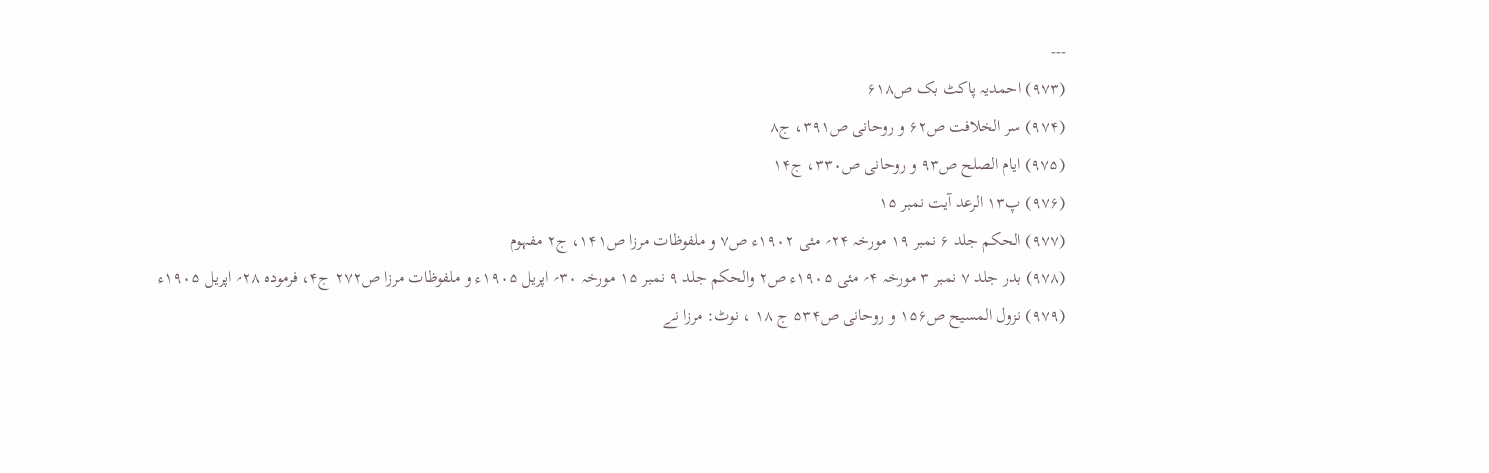---
(۹۷۳) احمدیہ پاکٹ بک ص۶۱۸
(۹۷۴) سر الخلافت ص۶۲ و روحانی ص۳۹۱، ج۸
(۹۷۵) ایام الصلح ص۹۳ و روحانی ص۳۳۰، ج۱۴
(۹۷۶) پ۱۳ الرعد آیت نمبر ۱۵
(۹۷۷) الحکم جلد ۶ نمبر ۱۹ مورخہ ۲۴؍ مئی ۱۹۰۲ء ص۷ و ملفوظات مرزا ص۱۴۱، ج۲ مفہوم
(۹۷۸) بدر جلد ۷ نمبر ۳ مورخہ ۴؍ مئی ۱۹۰۵ء ص۲ والحکم جلد ۹ نمبر ۱۵ مورخہ ۳۰؍ اپریل ۱۹۰۵ء و ملفوظات مرزا ص۲۷۲ ج۴، فرمودہ ۲۸؍ اپریل ۱۹۰۵ء
(۹۷۹) نزول المسیح ص۱۵۶ و روحانی ص۵۳۴ ج ۱۸ ، نوٹ: مرزا نے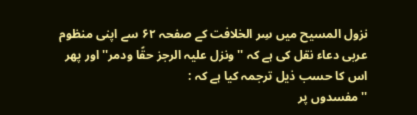نزول المسیح میں سِر الخلافت کے صفحہ ۶۲ سے اپنی منظوم عربی دعاء نقل کی ہے کہ '' ونزل علیہ الرجز حقًا ودمر'' اور پھر اس کا حسب ذیل ترجمہ کیا ہے کہ :
'' مفسدوں پر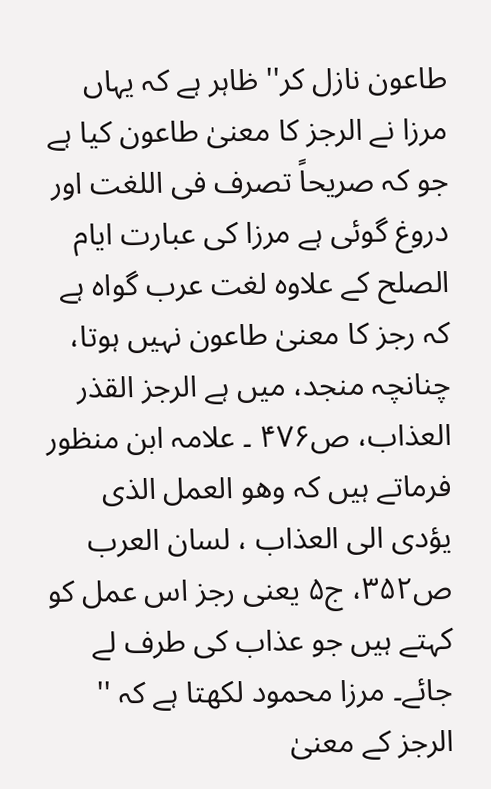طاعون نازل کر'' ظاہر ہے کہ یہاں مرزا نے الرجز کا معنیٰ طاعون کیا ہے جو کہ صریحاً تصرف فی اللغت اور دروغ گوئی ہے مرزا کی عبارت ایام الصلح کے علاوہ لغت عرب گواہ ہے کہ رجز کا معنیٰ طاعون نہیں ہوتا، چنانچہ منجد، میں ہے الرجز القذر العذاب، ص۴۷۶ ۔ علامہ ابن منظور فرماتے ہیں کہ وھو العمل الذی یؤدی الی العذاب ، لسان العرب ص۳۵۲، ج۵ یعنی رجز اس عمل کو کہتے ہیں جو عذاب کی طرف لے جائے۔ مرزا محمود لکھتا ہے کہ '' الرجز کے معنیٰ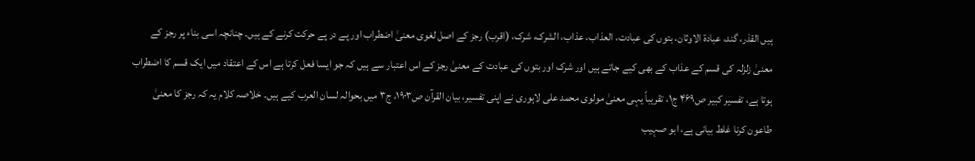ہیں القذر، گند، عبادۃ الاوثان، بتوں کی عبادت، العذاب، عذاب، الشرک، شرک، (اقرب) رجز کے اصل لغوی معنیٰ اضطراب اور پے در پے حرکت کرنے کے ہیں۔ چنانچہ اسی بناء پر رجز کے معنیٰ زلزلہ کی قسم کے عذاب کے بھی کیے جاتے ہیں اور شرک اور بتوں کی عبادت کے معنیٰ رجز کے اس اعتبار سے ہیں کہ جو ایسا فعل کرتا ہے اس کے اعتقاد میں ایک قسم کا اضطراب ہوتا ہے، تفسیر کبیر ص۴۶۹ ج۱، تقریباً یہی معنیٰ مولوی محمد علی لاہوری نے اپنی تفسیر، بیان القرآن ص۱۹۰۳، ج۳ میں بحوالہ لسان العرب کیے ہیں۔ خلاصہ کلام یہ کہ رجز کا معنیٰ طاعون کرنا غلط بیانی ہے، ابو صہیب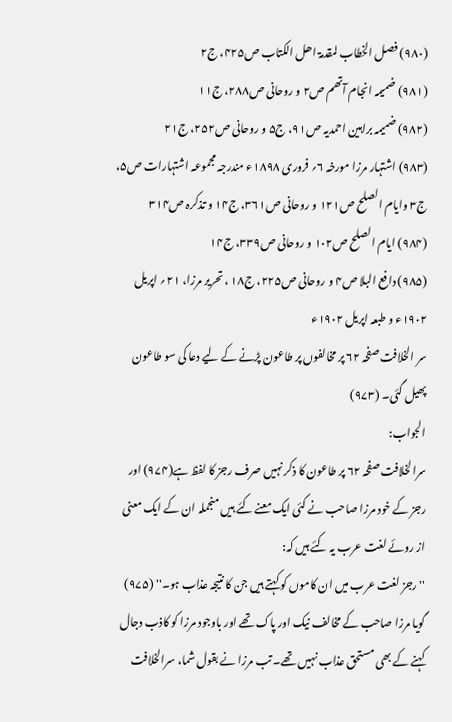(۹۸۰) فصل الخطاب لمقدمۃ اھل الکتاب ص۴۲۵، ج۲
(۹۸۱) ضمیمہ انجام آتھم ص۲ و روحانی ص۲۸۸، ج۱۱
(۹۸۲) ضمیمہ براہین احمدیہ ص۹۱، ج۵ و روحانی ص۲۵۲، ج۲۱
(۹۸۳) اشتہار مرزا مورخہ ۶؍ فروری ۱۸۹۸ء مندرجہ مجموعہ اشتہارات ص۵، ج۳ وایام الصلح ص۱۲۱ و روحانی ص۳۶۱، ج۱۴ و تذکرہ ص۳۱۴
(۹۸۴) ایام الصلح ص۱۰۲ و روحانی ص۳۳۹، ج۱۴
(۹۸۵) دافع البلا ص۴ و روحانی ص۲۲۵، ج۱۸ ، تحریر مرزا، ۲۱؍ اپریل ۱۹۰۲ء و طبعہ اپریل ۱۹۰۲ء
سر الخلافت صفحہ ۶۲ پر مخالفوں پر طاعون پڑنے کے لیے دعا کی سو طاعون پھیل گئی۔ (۹۷۳)
الجواب:
سرا لخلافت صفحہ ۶۲ پر طاعون کا ذکر نہیں صرف رجز کا لفظ ہے(۹۷۴) اور رجز کے خود مرزا صاحب نے کئی ایک معنے کئے ہیں منجملہ ان کے ایک معنی از روئے لغت عرب یہ کئے ہیں کہ:
'' رجز لغت عرب میں ان کاموں کو کہتے ہیں جن کا نتیجہ عذاب ہو۔'' (۹۷۵)
گویا مرزا صاحب کے مخالف نیک اور پاک تھے اور باوجود مرزا کو کاذب دجال کہنے کے بھی مستحق عذاب نہیں تھے۔ تب مرزا نے بقول شما، سرالخلافت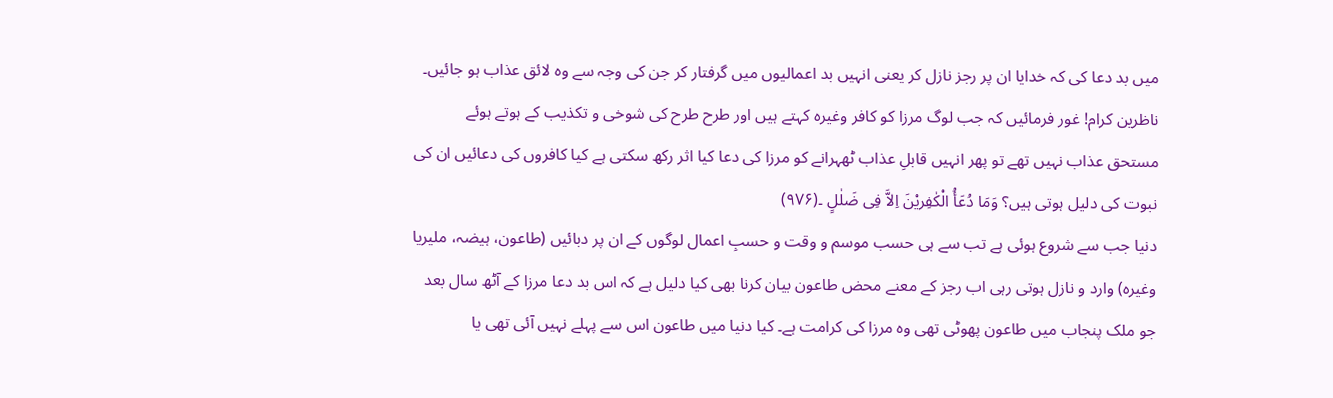میں بد دعا کی کہ خدایا ان پر رجز نازل کر یعنی انہیں بد اعمالیوں میں گرفتار کر جن کی وجہ سے وہ لائق عذاب ہو جائیں۔
ناظرین کرام! غور فرمائیں کہ جب لوگ مرزا کو کافر وغیرہ کہتے ہیں اور طرح طرح کی شوخی و تکذیب کے ہوتے ہوئے مستحق عذاب نہیں تھے تو پھر انہیں قابلِ عذاب ٹھہرانے کو مرزا کی دعا کیا اثر رکھ سکتی ہے کیا کافروں کی دعائیں ان کی نبوت کی دلیل ہوتی ہیں؟ وَمَا دُعَأُ الْکٰفِریْنَ اِلاَّ فِی ضَلٰلٍ ۔(۹۷۶)
دنیا جب سے شروع ہوئی ہے تب سے ہی حسب موسم و وقت و حسبِ اعمال لوگوں کے ان پر دبائیں (طاعون، ہیضہ، ملیریا وغیرہ) وارد و نازل ہوتی رہی اب رجز کے معنے محض طاعون بیان کرنا بھی کیا دلیل ہے کہ اس بد دعا مرزا کے آٹھ سال بعد جو ملک پنجاب میں طاعون پھوٹی تھی وہ مرزا کی کرامت ہے۔ کیا دنیا میں طاعون اس سے پہلے نہیں آئی تھی یا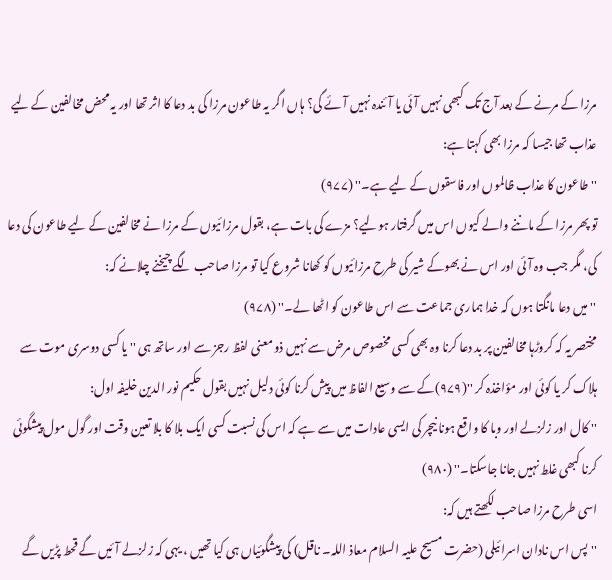مرزا کے مرنے کے بعد آج تک کبھی نہیں آئی یا آئندہ نہیں آئے گی؟ ہاں اگر یہ طاعون مرزا کی بد دعا کا اثر تھا اور یہ محض مخالفین کے لیے عذاب تھا جیسا کہ مرزا بھی کہتا ہے:
'' طاعون کا عذاب ظالموں اور فاسقوں کے لیے ہے۔'' (۹۷۷)
تو پھر مرزا کے ماننے والے کیوں اس میں گرفتار ہولیے؟ مزے کی بات ہے، بقول مرزائیوں کے مرزا نے مخالفین کے لیے طاعون کی دعا کی، مگر جب وہ آئی اور اس نے بھوکے شیر کی طرح مرزائیوں کو کھانا شروع کیا تو مرزا صاحب لگے چیخنے چلانے کہ:
'' میں دعا مانگتا ہوں کہ خدا ہماری جماعت سے اس طاعون کو اٹھا لے۔'' (۹۷۸)
مختصر یہ کہ کروڑہا مخالفین پر بد دعا کرنا وہ بھی کسی مخصوص مرض سے نہیں ذو معنی لفظ رجز سے اور ساتھ ہی '' یا کسی دوسری موت سے ہلاک کر یا کوئی اور مؤاخذہ کر ''(۹۷۹)کے سے وسیع الفاظ میں پیش کرنا کوئی دلیل نہیں بقول حکیم نور الدین خلیفہ اول:
'' کال اور زلزلے اور وبا کا واقع ہونا نیچر کی ایسی عادات میں سے ہے کہ اس کی نسبت کسی ایک بلا کا بلا تعین وقت اور گول مول پیشگوئی کرنا کبھی غلط نہیں جانا جاسکتا۔'' (۹۸۰)
اسی طرح مرزا صاحب لکھتے ہیں کہ:
'' پس اس نادان اسرائیلی (حضرت مسیح علیہ السلام معاذ اللہ۔ ناقل) کی پیشگوئیاں ہی کیا تھیں ، یہی کہ زلزلے آئیں گے قحط پڑیں گے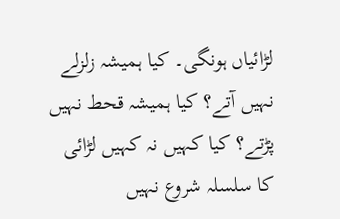لڑائیاں ہونگی۔ کیا ہمیشہ زلزلے نہیں آتے؟ کیا ہمیشہ قحط نہیں پڑتے؟ کیا کہیں نہ کہیں لڑائی کا سلسلہ شروع نہیں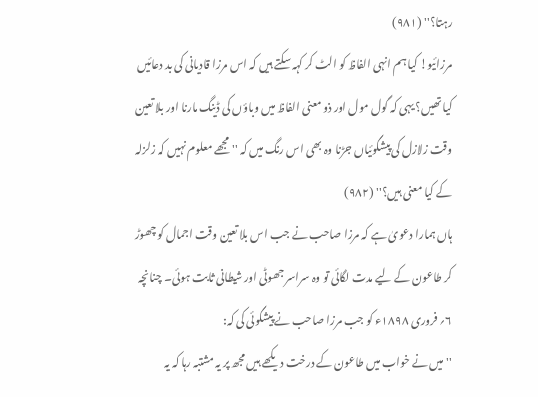رہتا؟'' (۹۸۱)
مرزائیو! کیا ہم انہی الفاظ کو الٹ کر کہہ سکتے ہیں کہ اس مرزا قادیانی کی بد دعائیں کیا تھیں؟ یہی کہ گول مول اور ذو معنی الفاظ میں وباؤں کی ڈینگ مارنا اور بلا تعین وقت زلازل کی پیشگوئیاں جڑنا وہ بھی اس رنگ میں کہ '' مجھے معلوم نہیں کہ زلزلہ کے کیا معنی ہیں؟'' (۹۸۲)
ہاں ہمارا دعویٰ ہے کہ مرزا صاحب نے جب اس بلا تعین وقت اجمال کو چھوڑ کر طاعون کے لیے مدت لگائی تو وہ سراسر جھوٹی اور شیطانی ثابت ہوئی۔ چنانچہ ۶؍ فروری ۱۸۹۸ء کو جب مرزا صاحب نے پیشگوئی کی کہ:
'' میں نے خواب میں طاعون کے درخت دیکھے ہیں مجھ پر یہ مشتبہ رہا کہ یہ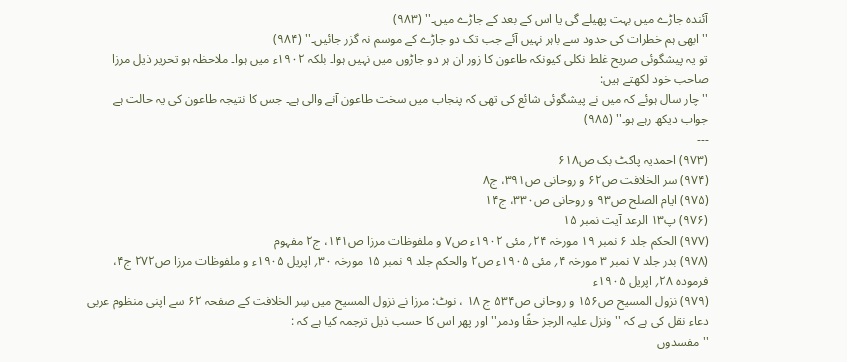آئندہ جاڑے میں بہت پھیلے گی یا اس کے بعد کے جاڑے میں۔'' (۹۸۳)
'' ابھی ہم خطرات کی حدود سے باہر نہیں آئے جب تک دو جاڑے کے موسم نہ گزر جائیں۔'' (۹۸۴)
تو یہ پیشگوئی صریح غلط نکلی کیونکہ طاعون کا زور ان ہر دو جاڑوں میں نہیں ہوا۔ بلکہ ۱۹۰۲ء میں ہوا۔ ملاحظہ ہو تحریر ذیل مرزا صاحب خود لکھتے ہیں:
'' چار سال ہوئے کہ میں نے پیشگوئی شائع کی تھی کہ پنجاب میں سخت طاعون آنے والی ہے۔ جس کا نتیجہ طاعون کی یہ حالت ہے جواب دیکھ رہے ہو۔'' (۹۸۵)
---
(۹۷۳) احمدیہ پاکٹ بک ص۶۱۸
(۹۷۴) سر الخلافت ص۶۲ و روحانی ص۳۹۱، ج۸
(۹۷۵) ایام الصلح ص۹۳ و روحانی ص۳۳۰، ج۱۴
(۹۷۶) پ۱۳ الرعد آیت نمبر ۱۵
(۹۷۷) الحکم جلد ۶ نمبر ۱۹ مورخہ ۲۴؍ مئی ۱۹۰۲ء ص۷ و ملفوظات مرزا ص۱۴۱، ج۲ مفہوم
(۹۷۸) بدر جلد ۷ نمبر ۳ مورخہ ۴؍ مئی ۱۹۰۵ء ص۲ والحکم جلد ۹ نمبر ۱۵ مورخہ ۳۰؍ اپریل ۱۹۰۵ء و ملفوظات مرزا ص۲۷۲ ج۴، فرمودہ ۲۸؍ اپریل ۱۹۰۵ء
(۹۷۹) نزول المسیح ص۱۵۶ و روحانی ص۵۳۴ ج ۱۸ ، نوٹ: مرزا نے نزول المسیح میں سِر الخلافت کے صفحہ ۶۲ سے اپنی منظوم عربی دعاء نقل کی ہے کہ '' ونزل علیہ الرجز حقًا ودمر'' اور پھر اس کا حسب ذیل ترجمہ کیا ہے کہ :
'' مفسدوں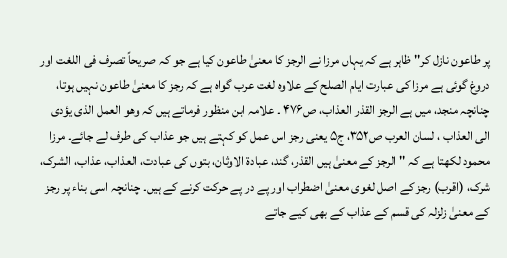پر طاعون نازل کر'' ظاہر ہے کہ یہاں مرزا نے الرجز کا معنیٰ طاعون کیا ہے جو کہ صریحاً تصرف فی اللغت اور دروغ گوئی ہے مرزا کی عبارت ایام الصلح کے علاوہ لغت عرب گواہ ہے کہ رجز کا معنیٰ طاعون نہیں ہوتا، چنانچہ منجد، میں ہے الرجز القذر العذاب، ص۴۷۶ ۔ علامہ ابن منظور فرماتے ہیں کہ وھو العمل الذی یؤدی الی العذاب ، لسان العرب ص۳۵۲، ج۵ یعنی رجز اس عمل کو کہتے ہیں جو عذاب کی طرف لے جائے۔ مرزا محمود لکھتا ہے کہ '' الرجز کے معنیٰ ہیں القذر، گند، عبادۃ الاوثان، بتوں کی عبادت، العذاب، عذاب، الشرک، شرک، (اقرب) رجز کے اصل لغوی معنیٰ اضطراب اور پے در پے حرکت کرنے کے ہیں۔ چنانچہ اسی بناء پر رجز کے معنیٰ زلزلہ کی قسم کے عذاب کے بھی کیے جاتے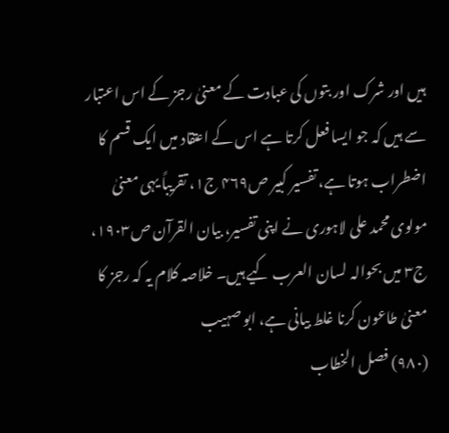ہیں اور شرک اور بتوں کی عبادت کے معنیٰ رجز کے اس اعتبار سے ہیں کہ جو ایسا فعل کرتا ہے اس کے اعتقاد میں ایک قسم کا اضطراب ہوتا ہے، تفسیر کبیر ص۴۶۹ ج۱، تقریباً یہی معنیٰ مولوی محمد علی لاہوری نے اپنی تفسیر، بیان القرآن ص۱۹۰۳، ج۳ میں بحوالہ لسان العرب کیے ہیں۔ خلاصہ کلام یہ کہ رجز کا معنیٰ طاعون کرنا غلط بیانی ہے، ابو صہیب
(۹۸۰) فصل الخطاب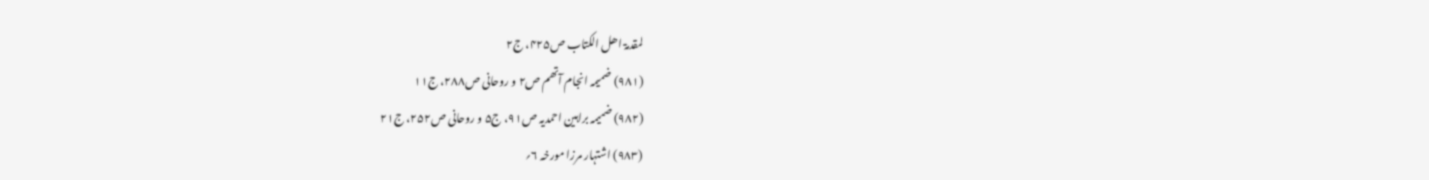لمقدمۃ اھل الکتاب ص۴۲۵، ج۲
(۹۸۱) ضمیمہ انجام آتھم ص۲ و روحانی ص۲۸۸، ج۱۱
(۹۸۲) ضمیمہ براہین احمدیہ ص۹۱، ج۵ و روحانی ص۲۵۲، ج۲۱
(۹۸۳) اشتہار مرزا مورخہ ۶؍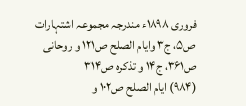فروری ۱۸۹۸ء مندرجہ مجموعہ اشتہارات ص۵، ج۳ وایام الصلح ص۱۲۱ و روحانی ص۳۶۱، ج۱۴ و تذکرہ ص۳۱۴
(۹۸۴) ایام الصلح ص۱۰۲ و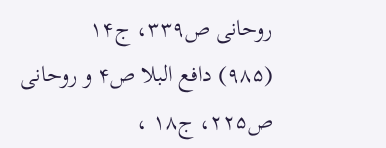روحانی ص۳۳۹، ج۱۴
(۹۸۵) دافع البلا ص۴ و روحانی ص۲۲۵، ج۱۸ ،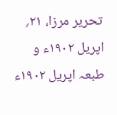تحریر مرزا، ۲۱؍ اپریل ۱۹۰۲ء و طبعہ اپریل ۱۹۰۲ء